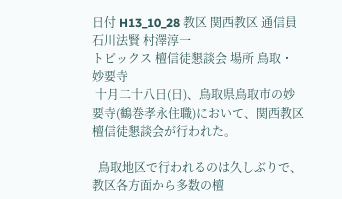日付 H13_10_28 教区 関西教区 通信員 石川法賢 村澤淳一
トピックス 檀信徒懇談会 場所 鳥取・妙要寺
 十月二十八日(日)、鳥取県鳥取市の妙要寺(鶴巻孝永住職)において、関西教区檀信徒懇談会が行われた。

  鳥取地区で行われるのは久しぶりで、教区各方面から多数の檀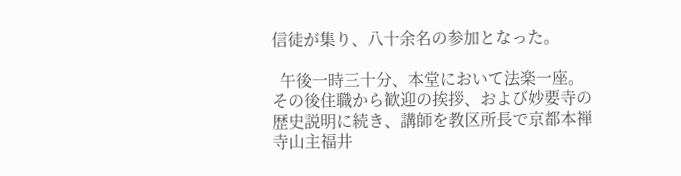信徒が集り、八十余名の参加となった。

  午後一時三十分、本堂において法楽一座。その後住職から歓迎の挨拶、および妙要寺の歴史説明に続き、講師を教区所長で京都本禅寺山主福井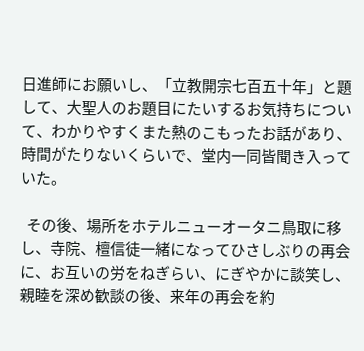日進師にお願いし、「立教開宗七百五十年」と題して、大聖人のお題目にたいするお気持ちについて、わかりやすくまた熱のこもったお話があり、時間がたりないくらいで、堂内一同皆聞き入っていた。

  その後、場所をホテルニューオータニ鳥取に移し、寺院、檀信徒一緒になってひさしぶりの再会に、お互いの労をねぎらい、にぎやかに談笑し、親睦を深め歓談の後、来年の再会を約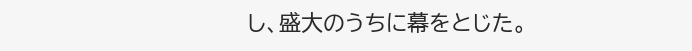し、盛大のうちに幕をとじた。